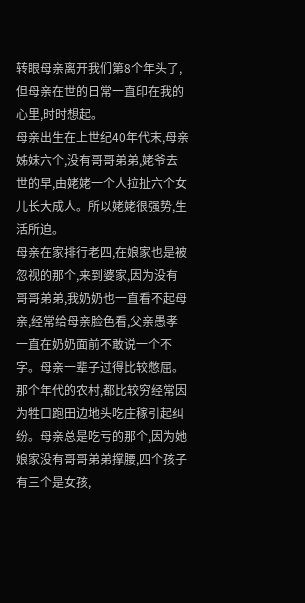转眼母亲离开我们第8个年头了,但母亲在世的日常一直印在我的心里,时时想起。
母亲出生在上世纪40年代末,母亲姊妹六个,没有哥哥弟弟,姥爷去世的早,由姥姥一个人拉扯六个女儿长大成人。所以姥姥很强势,生活所迫。
母亲在家排行老四,在娘家也是被忽视的那个,来到婆家,因为没有哥哥弟弟,我奶奶也一直看不起母亲,经常给母亲脸色看,父亲愚孝一直在奶奶面前不敢说一个不字。母亲一辈子过得比较憋屈。
那个年代的农村,都比较穷经常因为牲口跑田边地头吃庄稼引起纠纷。母亲总是吃亏的那个,因为她娘家没有哥哥弟弟撑腰,四个孩子有三个是女孩,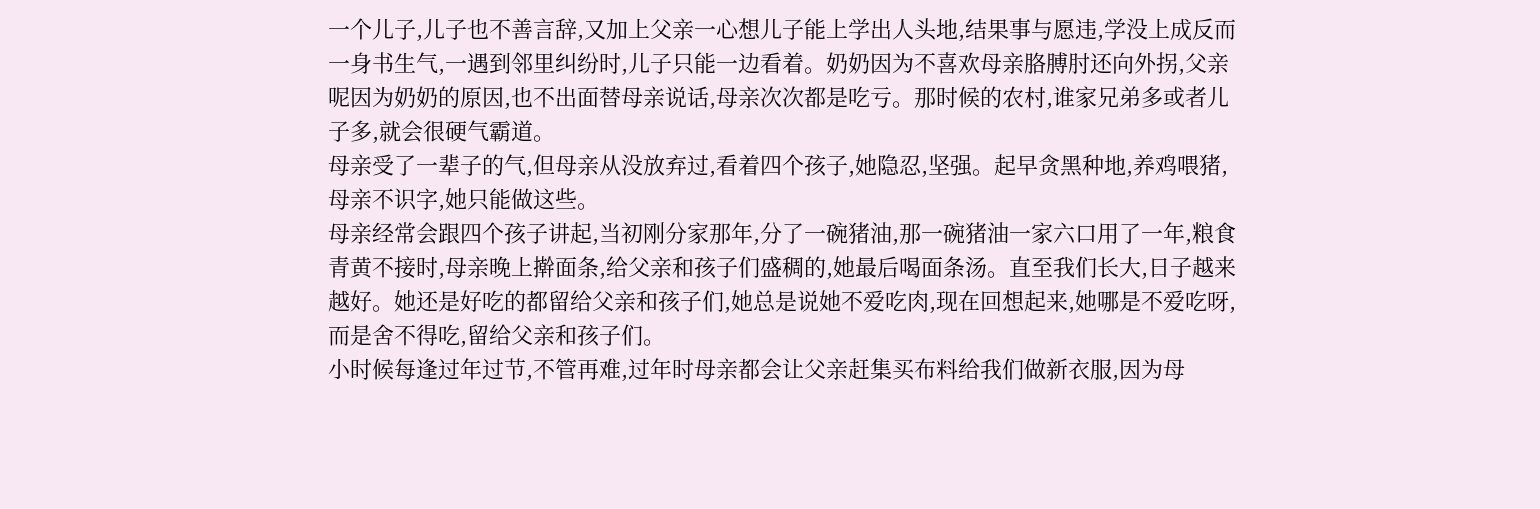一个儿子,儿子也不善言辞,又加上父亲一心想儿子能上学出人头地,结果事与愿违,学没上成反而一身书生气,一遇到邻里纠纷时,儿子只能一边看着。奶奶因为不喜欢母亲胳膊肘还向外拐,父亲呢因为奶奶的原因,也不出面替母亲说话,母亲次次都是吃亏。那时候的农村,谁家兄弟多或者儿子多,就会很硬气霸道。
母亲受了一辈子的气,但母亲从没放弃过,看着四个孩子,她隐忍,坚强。起早贪黑种地,养鸡喂猪,母亲不识字,她只能做这些。
母亲经常会跟四个孩子讲起,当初刚分家那年,分了一碗猪油,那一碗猪油一家六口用了一年,粮食青黄不接时,母亲晚上擀面条,给父亲和孩子们盛稠的,她最后喝面条汤。直至我们长大,日子越来越好。她还是好吃的都留给父亲和孩子们,她总是说她不爱吃肉,现在回想起来,她哪是不爱吃呀,而是舍不得吃,留给父亲和孩子们。
小时候每逢过年过节,不管再难,过年时母亲都会让父亲赶集买布料给我们做新衣服,因为母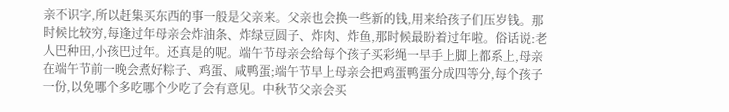亲不识字,所以赶集买东西的事一般是父亲来。父亲也会换一些新的钱,用来给孩子们压岁钱。那时候比较穷,每逢过年母亲会炸油条、炸绿豆圆子、炸肉、炸鱼,那时候最盼着过年啦。俗话说:老人巴种田,小孩巴过年。还真是的呢。端午节母亲会给每个孩子买彩绳一早手上脚上都系上,母亲在端午节前一晚会煮好粽子、鸡蛋、咸鸭蛋;端午节早上母亲会把鸡蛋鸭蛋分成四等分,每个孩子一份,以免哪个多吃哪个少吃了会有意见。中秋节父亲会买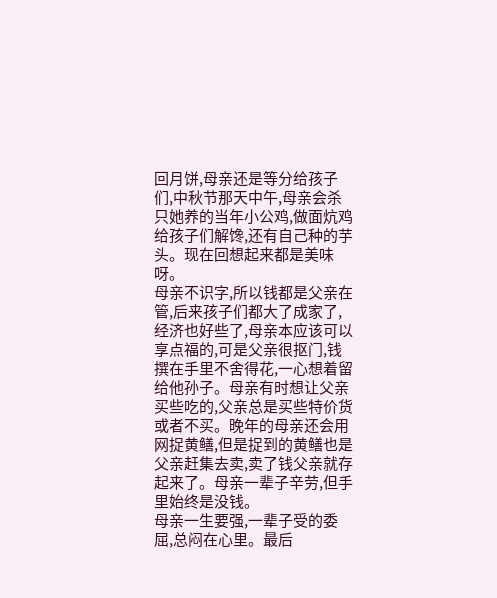回月饼,母亲还是等分给孩子们,中秋节那天中午,母亲会杀只她养的当年小公鸡,做面炕鸡给孩子们解馋,还有自己种的芋头。现在回想起来都是美味呀。
母亲不识字,所以钱都是父亲在管,后来孩子们都大了成家了,经济也好些了,母亲本应该可以享点福的,可是父亲很抠门,钱撰在手里不舍得花,一心想着留给他孙子。母亲有时想让父亲买些吃的,父亲总是买些特价货或者不买。晚年的母亲还会用网捉黄鳝,但是捉到的黄鳝也是父亲赶集去卖,卖了钱父亲就存起来了。母亲一辈子辛劳,但手里始终是没钱。
母亲一生要强,一辈子受的委屈,总闷在心里。最后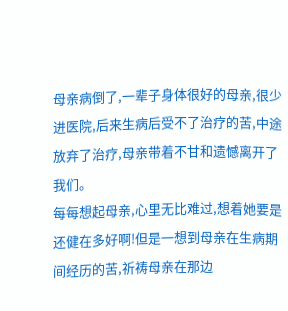母亲病倒了,一辈子身体很好的母亲,很少进医院,后来生病后受不了治疗的苦,中途放弃了治疗,母亲带着不甘和遗憾离开了我们。
每每想起母亲,心里无比难过,想着她要是还健在多好啊!但是一想到母亲在生病期间经历的苦,祈祷母亲在那边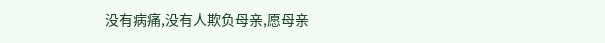没有病痛,没有人欺负母亲,愿母亲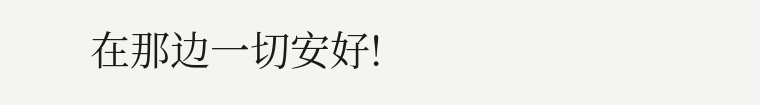在那边一切安好!